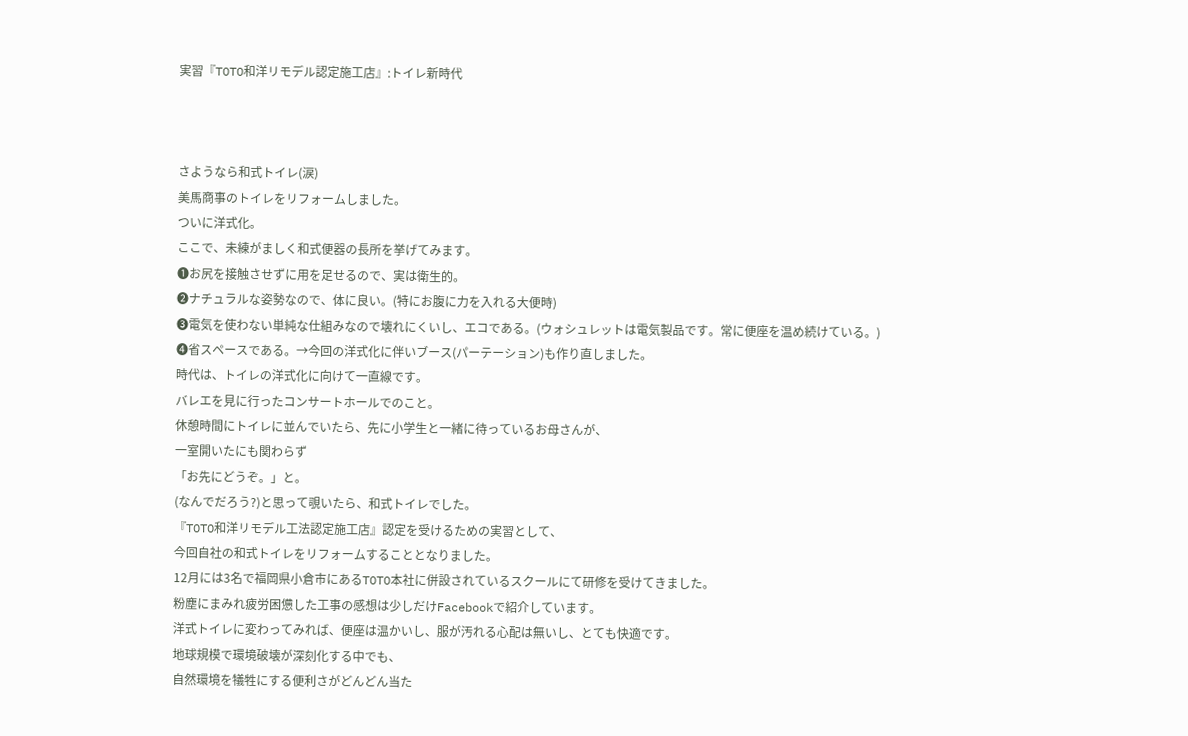実習『TOTO和洋リモデル認定施工店』:トイレ新時代



さようなら和式トイレ(涙)
美馬商事のトイレをリフォームしました。
ついに洋式化。
ここで、未練がましく和式便器の長所を挙げてみます。
❶お尻を接触させずに用を足せるので、実は衛生的。
❷ナチュラルな姿勢なので、体に良い。(特にお腹に力を入れる大便時)
❸電気を使わない単純な仕組みなので壊れにくいし、エコである。(ウォシュレットは電気製品です。常に便座を温め続けている。)
❹省スペースである。→今回の洋式化に伴いブース(パーテーション)も作り直しました。
時代は、トイレの洋式化に向けて一直線です。
バレエを見に行ったコンサートホールでのこと。
休憩時間にトイレに並んでいたら、先に小学生と一緒に待っているお母さんが、
一室開いたにも関わらず
「お先にどうぞ。」と。
(なんでだろう?)と思って覗いたら、和式トイレでした。
『TOTO和洋リモデル工法認定施工店』認定を受けるための実習として、
今回自社の和式トイレをリフォームすることとなりました。
12月には3名で福岡県小倉市にあるTOTO本社に併設されているスクールにて研修を受けてきました。
粉塵にまみれ疲労困憊した工事の感想は少しだけFacebookで紹介しています。
洋式トイレに変わってみれば、便座は温かいし、服が汚れる心配は無いし、とても快適です。
地球規模で環境破壊が深刻化する中でも、
自然環境を犠牲にする便利さがどんどん当た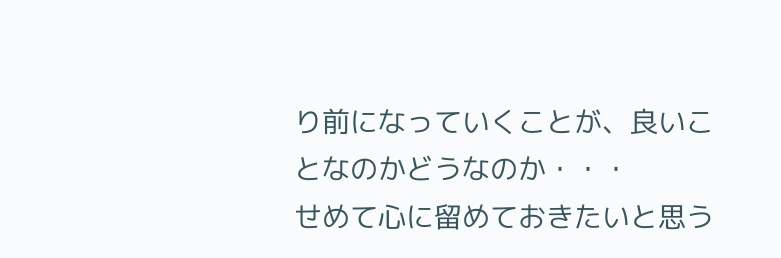り前になっていくことが、良いことなのかどうなのか・・・
せめて心に留めておきたいと思う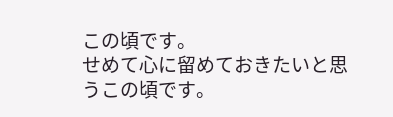この頃です。
せめて心に留めておきたいと思うこの頃です。